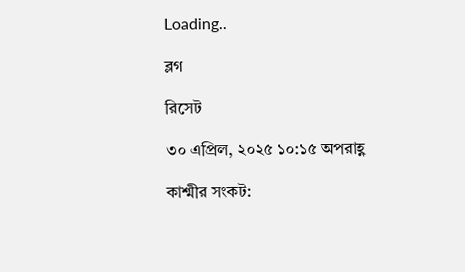Loading..

ব্লগ

রিসেট

৩০ এপ্রিল, ২০২৫ ১০:১৫ অপরাহ্ণ

কাশ্মীর সংকট: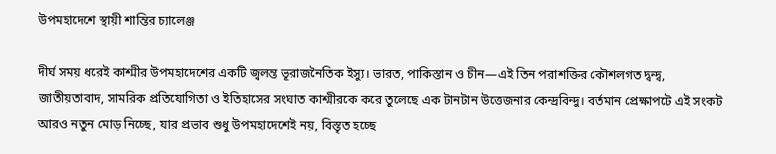উপমহাদেশে স্থায়ী শান্তির চ্যালেঞ্জ

দীর্ঘ সময় ধরেই কাশ্মীর উপমহাদেশের একটি জ্বলন্ত ভূরাজনৈতিক ইস্যু। ভারত, পাকিস্তান ও চীন—এই তিন পরাশক্তির কৌশলগত দ্বন্দ্ব, জাতীয়তাবাদ, সামরিক প্রতিযোগিতা ও ইতিহাসের সংঘাত কাশ্মীরকে করে তুলেছে এক টানটান উত্তেজনার কেন্দ্রবিন্দু। বর্তমান প্রেক্ষাপটে এই সংকট আরও নতুন মোড় নিচ্ছে, যার প্রভাব শুধু উপমহাদেশেই নয়, বিস্তৃত হচ্ছে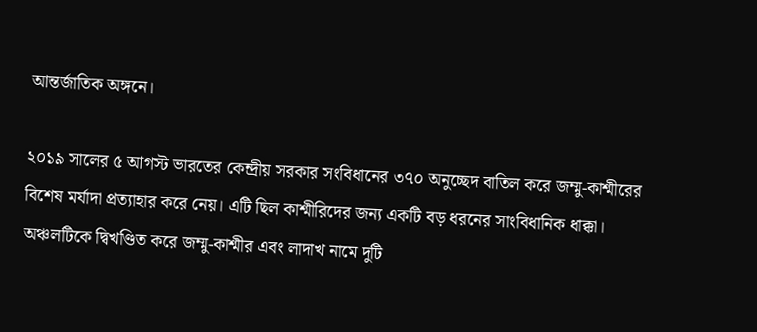আন্তর্জাতিক অঙ্গনে।

২০১৯ সালের ৫ আগস্ট ভারতের কেন্দ্রীয় সরকার সংবিধানের ৩৭০ অনুচ্ছেদ বাতিল করে জম্মু-কাশ্মীরের বিশেষ মর্যাদা প্রত্যাহার করে নেয়। এটি ছিল কাশ্মীরিদের জন্য একটি বড় ধরনের সাংবিধানিক ধাক্কা। অঞ্চলটিকে দ্বিখণ্ডিত করে জম্মু-কাশ্মীর এবং লাদাখ নামে দুটি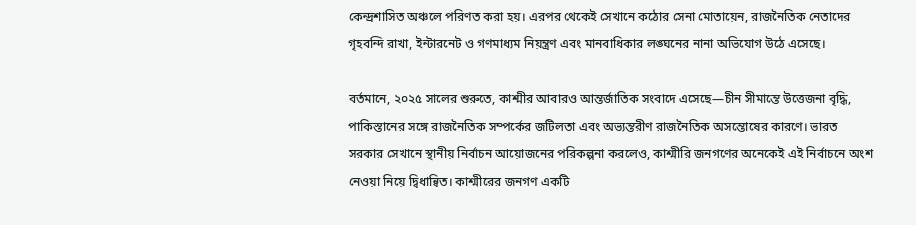কেন্দ্রশাসিত অঞ্চলে পরিণত করা হয়। এরপর থেকেই সেখানে কঠোর সেনা মোতায়েন, রাজনৈতিক নেতাদের গৃহবন্দি রাখা, ইন্টারনেট ও গণমাধ্যম নিয়ন্ত্রণ এবং মানবাধিকার লঙ্ঘনের নানা অভিযোগ উঠে এসেছে।

বর্তমানে, ২০২৫ সালের শুরুতে, কাশ্মীর আবারও আন্তর্জাতিক সংবাদে এসেছে—চীন সীমান্তে উত্তেজনা বৃদ্ধি, পাকিস্তানের সঙ্গে রাজনৈতিক সম্পর্কের জটিলতা এবং অভ্যন্তরীণ রাজনৈতিক অসন্তোষের কারণে। ভারত সরকার সেখানে স্থানীয় নির্বাচন আয়োজনের পরিকল্পনা করলেও, কাশ্মীরি জনগণের অনেকেই এই নির্বাচনে অংশ নেওয়া নিয়ে দ্বিধান্বিত। কাশ্মীরের জনগণ একটি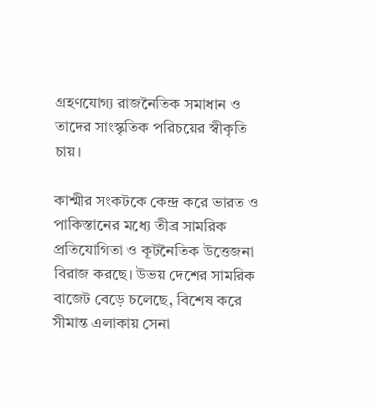গ্রহণযোগ্য রাজনৈতিক সমাধান ও তাদের সাংস্কৃতিক পরিচয়ের স্বীকৃতি চায়।

কাশ্মীর সংকটকে কেন্দ্র করে ভারত ও পাকিস্তানের মধ্যে তীব্র সামরিক প্রতিযোগিতা ও কূটনৈতিক উত্তেজনা বিরাজ করছে। উভয় দেশের সামরিক বাজেট বেড়ে চলেছে, বিশেষ করে সীমান্ত এলাকায় সেনা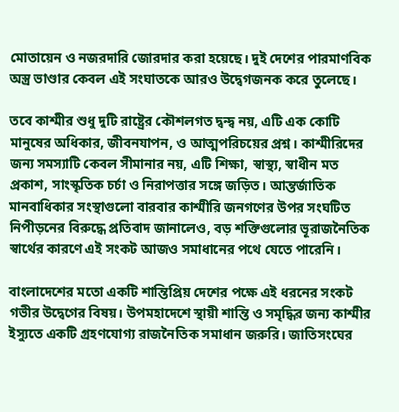মোতায়েন ও নজরদারি জোরদার করা হয়েছে। দুই দেশের পারমাণবিক অস্ত্র ভাণ্ডার কেবল এই সংঘাতকে আরও উদ্বেগজনক করে তুলেছে।

তবে কাশ্মীর শুধু দুটি রাষ্ট্রের কৌশলগত দ্বন্দ্ব নয়, এটি এক কোটি মানুষের অধিকার, জীবনযাপন, ও আত্মপরিচয়ের প্রশ্ন। কাশ্মীরিদের জন্য সমস্যাটি কেবল সীমানার নয়, এটি শিক্ষা, স্বাস্থ্য, স্বাধীন মত প্রকাশ, সাংস্কৃতিক চর্চা ও নিরাপত্তার সঙ্গে জড়িত। আন্তর্জাতিক মানবাধিকার সংস্থাগুলো বারবার কাশ্মীরি জনগণের উপর সংঘটিত নিপীড়নের বিরুদ্ধে প্রতিবাদ জানালেও, বড় শক্তিগুলোর ভূরাজনৈতিক স্বার্থের কারণে এই সংকট আজও সমাধানের পথে যেতে পারেনি।

বাংলাদেশের মতো একটি শান্তিপ্রিয় দেশের পক্ষে এই ধরনের সংকট গভীর উদ্বেগের বিষয়। উপমহাদেশে স্থায়ী শান্তি ও সমৃদ্ধির জন্য কাশ্মীর ইস্যুতে একটি গ্রহণযোগ্য রাজনৈতিক সমাধান জরুরি। জাতিসংঘের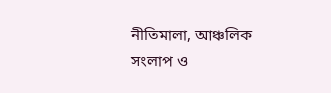নীতিমালা, আঞ্চলিক সংলাপ ও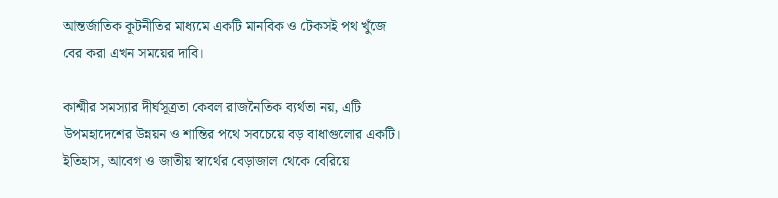আন্তর্জাতিক কূটনীতির মাধ্যমে একটি মানবিক ও টেকসই পথ খুঁজে বের করা এখন সময়ের দাবি।

কাশ্মীর সমস্যার দীর্ঘসূত্রতা কেবল রাজনৈতিক ব্যর্থতা নয়, এটি উপমহাদেশের উন্নয়ন ও শান্তির পথে সবচেয়ে বড় বাধাগুলোর একটি। ইতিহাস, আবেগ ও জাতীয় স্বার্থের বেড়াজাল থেকে বেরিয়ে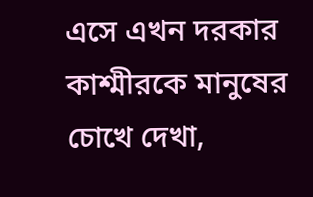এসে এখন দরকার কাশ্মীরকে মানুষের চোখে দেখা,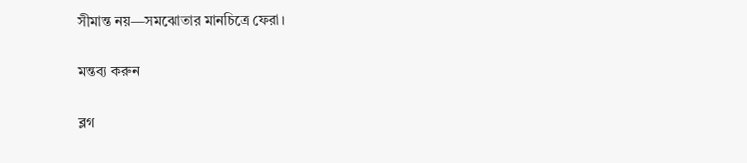সীমান্ত নয়—সমঝোতার মানচিত্রে ফেরা।

মন্তব্য করুন

ব্লগ